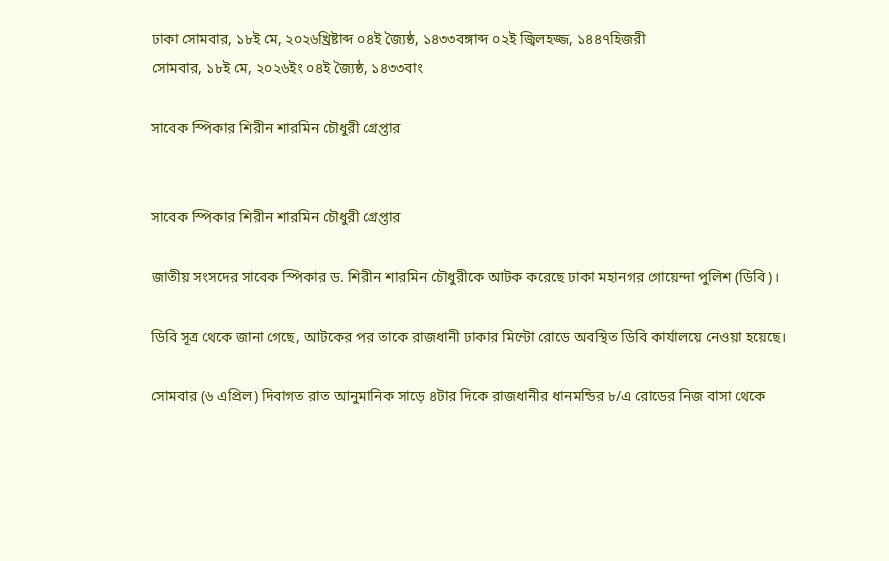ঢাকা সোমবার, ১৮ই মে, ২০২৬খ্রিষ্টাব্দ ০৪ই জ্যৈষ্ঠ, ১৪৩৩বঙ্গাব্দ ০২ই জ্বিলহজ্জ, ১৪৪৭হিজরী
সোমবার, ১৮ই মে, ২০২৬ইং ০৪ই জ্যৈষ্ঠ, ১৪৩৩বাং

সাবেক স্পিকার শিরীন শারমিন চৌধুরী গ্রেপ্তার


সাবেক স্পিকার শিরীন শারমিন চৌধুরী গ্রেপ্তার

জাতীয় সংসদের সাবেক স্পিকার ড. শিরীন শারমিন চৌধুরীকে আটক করেছে ঢাকা মহানগর গোয়েন্দা পুলিশ (ডিবি)।

ডিবি সূত্র থেকে জানা গেছে, আটকের পর তাকে রাজধানী ঢাকার মিন্টো রোডে অবস্থিত ডিবি কার্যালয়ে নেওয়া হয়েছে।

সোমবার (৬ এপ্রিল) দিবাগত রাত আনুমানিক সাড়ে ৪টার দিকে রাজধানীর ধানমন্ডির ৮/এ রোডের নিজ বাসা থেকে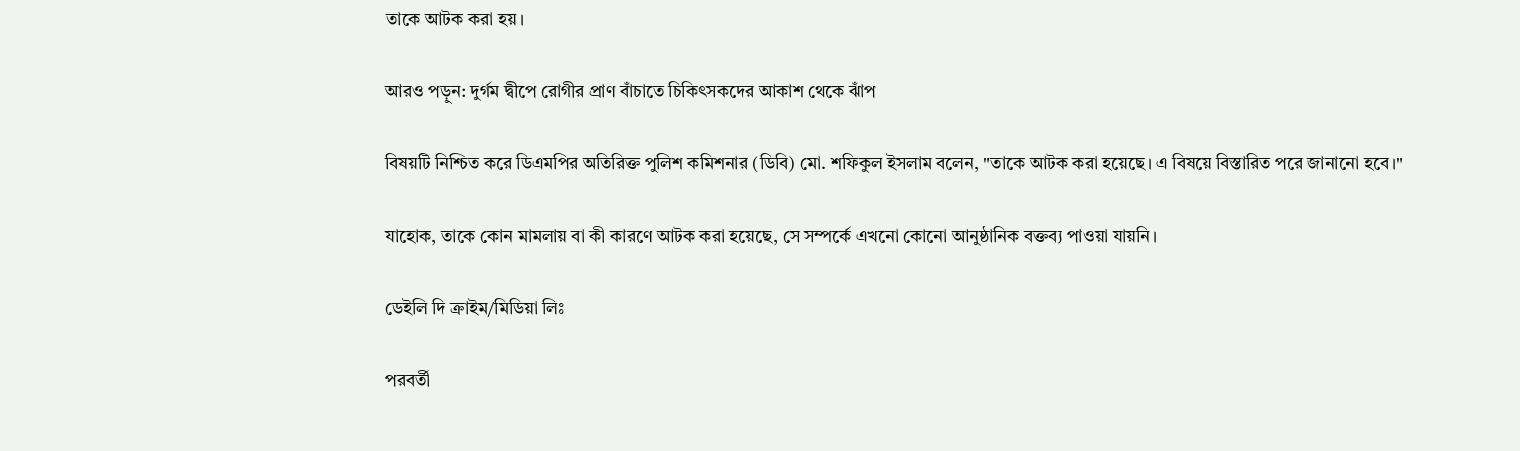তাকে আটক করা হয়।

আরও পড়ুন: দুর্গম দ্বীপে রোগীর প্রাণ বাঁচাতে চিকিৎসকদের আকাশ থেকে ঝাঁপ

বিষয়টি নিশ্চিত করে ডিএমপির অতিরিক্ত পুলিশ কমিশনার (ডিবি) মো. শফিকুল ইসলাম বলেন, "তাকে আটক করা হয়েছে। এ বিষয়ে বিস্তারিত পরে জানানো হবে।"

যাহোক, তাকে কোন মামলায় বা কী কারণে আটক করা হয়েছে, সে সম্পর্কে এখনো কোনো আনুষ্ঠানিক বক্তব্য পাওয়া যায়নি।

ডেইলি দি ক্রাইম/মিডিয়া লিঃ

পরবর্তী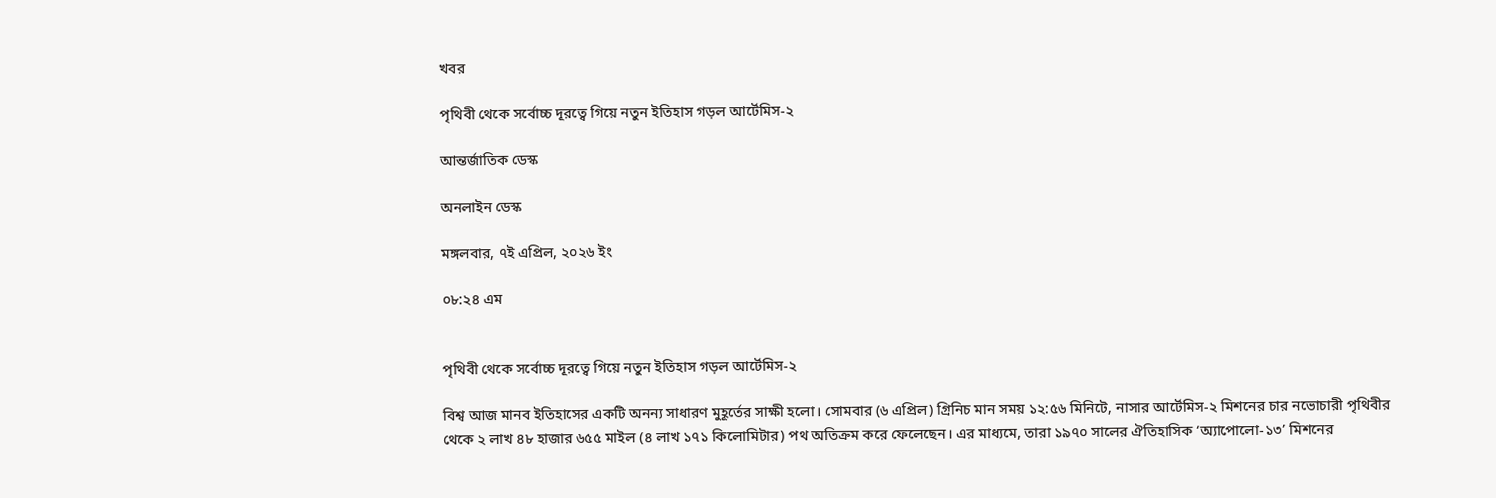খবর

পৃথিবী থেকে সর্বোচ্চ দূরত্বে গিয়ে নতুন ইতিহাস গড়ল আর্টেমিস-২

আন্তর্জাতিক ডেস্ক

অনলাইন ডেস্ক

মঙ্গলবার, ৭ই এপ্রিল, ২০২৬ ইং

০৮:২৪ এম


পৃথিবী থেকে সর্বোচ্চ দূরত্বে গিয়ে নতুন ইতিহাস গড়ল আর্টেমিস-২

বিশ্ব আজ মানব ইতিহাসের একটি অনন্য সাধারণ মুহূর্তের সাক্ষী হলো। সোমবার (৬ এপ্রিল) গ্রিনিচ মান সময় ১২:৫৬ মিনিটে, নাসার আর্টেমিস-২ মিশনের চার নভোচারী পৃথিবীর থেকে ২ লাখ ৪৮ হাজার ৬৫৫ মাইল (৪ লাখ ১৭১ কিলোমিটার) পথ অতিক্রম করে ফেলেছেন। এর মাধ্যমে, তারা ১৯৭০ সালের ঐতিহাসিক ‘অ্যাপোলো-১৩’ মিশনের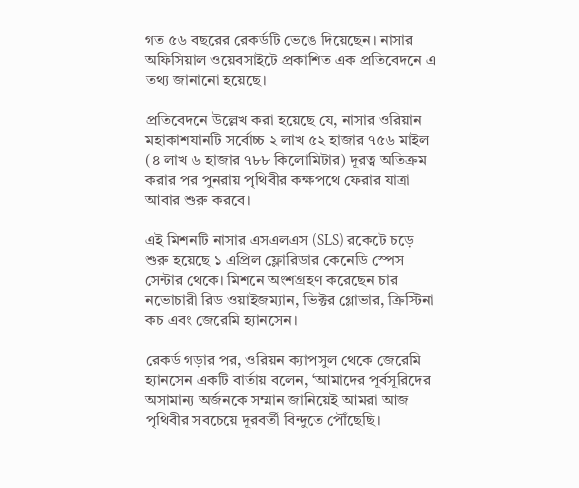গত ৫৬ বছরের রেকর্ডটি ভেঙে দিয়েছেন। নাসার অফিসিয়াল ওয়েবসাইটে প্রকাশিত এক প্রতিবেদনে এ তথ্য জানানো হয়েছে।

প্রতিবেদনে উল্লেখ করা হয়েছে যে, নাসার ওরিয়ান মহাকাশযানটি সর্বোচ্চ ২ লাখ ৫২ হাজার ৭৫৬ মাইল (৪ লাখ ৬ হাজার ৭৮৮ কিলোমিটার) দূরত্ব অতিক্রম করার পর পুনরায় পৃথিবীর কক্ষপথে ফেরার যাত্রা আবার শুরু করবে।

এই মিশনটি নাসার এসএলএস (SLS) রকেটে চড়ে শুরু হয়েছে ১ এপ্রিল ফ্লোরিডার কেনেডি স্পেস সেন্টার থেকে। মিশনে অংশগ্রহণ করেছেন চার নভোচারী রিড ওয়াইজম্যান, ভিক্টর গ্লোভার, ক্রিস্টিনা কচ এবং জেরেমি হ্যানসেন।

রেকর্ড গড়ার পর, ওরিয়ন ক্যাপসুল থেকে জেরেমি হ্যানসেন একটি বার্তায় বলেন, ‘আমাদের পূর্বসূরিদের অসামান্য অর্জনকে সম্মান জানিয়েই আমরা আজ পৃথিবীর সবচেয়ে দূরবর্তী বিন্দুতে পৌঁছেছি।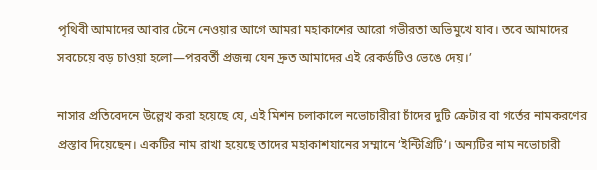পৃথিবী আমাদের আবার টেনে নেওয়ার আগে আমরা মহাকাশের আরো গভীরতা অভিমুখে যাব। তবে আমাদের সবচেয়ে বড় চাওয়া হলো—পরবর্তী প্রজন্ম যেন দ্রুত আমাদের এই রেকর্ডটিও ভেঙে দেয়।’

নাসার প্রতিবেদনে উল্লেখ করা হয়েছে যে, এই মিশন চলাকালে নভোচারীরা চাঁদের দুটি ক্রেটার বা গর্তের নামকরণের প্রস্তাব দিয়েছেন। একটির নাম রাখা হয়েছে তাদের মহাকাশযানের সম্মানে ‘ইন্টিগ্রিটি’। অন্যটির নাম নভোচারী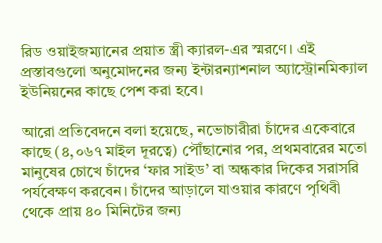রিড ওয়াইজম্যানের প্রয়াত স্ত্রী ক্যারল-এর স্মরণে। এই প্রস্তাবগুলো অনুমোদনের জন্য ইন্টারন্যাশনাল অ্যাস্ট্রোনমিক্যাল ইউনিয়নের কাছে পেশ করা হবে।

আরো প্রতিবেদনে বলা হয়েছে, নভোচারীরা চাঁদের একেবারে কাছে (৪,০৬৭ মাইল দূরত্বে) পৌঁছানোর পর, প্রথমবারের মতো মানুষের চোখে চাঁদের ‘ফার সাইড’ বা অন্ধকার দিকের সরাসরি পর্যবেক্ষণ করবেন। চাঁদের আড়ালে যাওয়ার কারণে পৃথিবী থেকে প্রায় ৪০ মিনিটের জন্য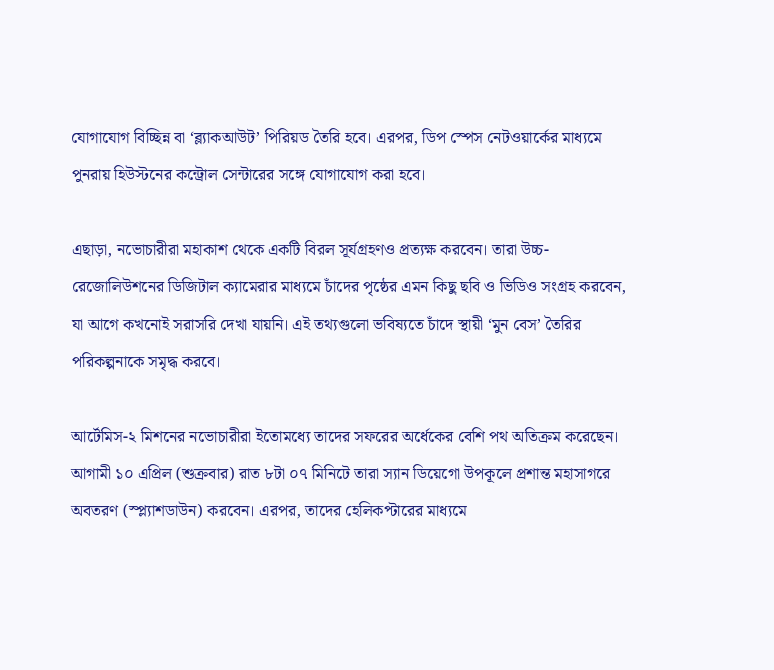যোগাযোগ বিচ্ছিন্ন বা ‘ব্ল্যাকআউট’ পিরিয়ড তৈরি হবে। এরপর, ডিপ স্পেস নেটওয়ার্কের মাধ্যমে পুনরায় হিউস্টনের কন্ট্রোল সেন্টারের সঙ্গে যোগাযোগ করা হবে।

এছাড়া, নভোচারীরা মহাকাশ থেকে একটি বিরল সূর্যগ্রহণও প্রত্যক্ষ করবেন। তারা উচ্চ-রেজোলিউশনের ডিজিটাল ক্যামেরার মাধ্যমে চাঁদের পৃষ্ঠের এমন কিছু ছবি ও ভিডিও সংগ্রহ করবেন, যা আগে কখনোই সরাসরি দেখা যায়নি। এই তথ্যগুলো ভবিষ্যতে চাঁদে স্থায়ী ‘মুন বেস’ তৈরির পরিকল্পনাকে সমৃদ্ধ করবে।

আর্টেমিস-২ মিশনের নভোচারীরা ইতোমধ্যে তাদের সফরের অর্ধেকের বেশি পথ অতিক্রম করেছেন। আগামী ১০ এপ্রিল (শুক্রবার) রাত ৮টা ০৭ মিনিটে তারা স্যান ডিয়েগো উপকূলে প্রশান্ত মহাসাগরে অবতরণ (স্প্ল্যাশডাউন) করবেন। এরপর, তাদের হেলিকপ্টারের মাধ্যমে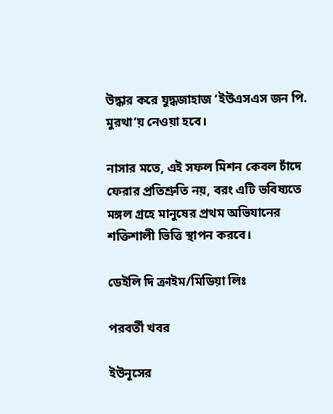উদ্ধার করে যুদ্ধজাহাজ ‘ইউএসএস জন পি. মুরথা’য় নেওয়া হবে।

নাসার মতে, এই সফল মিশন কেবল চাঁদে ফেরার প্রতিশ্রুতি নয়, বরং এটি ভবিষ্যতে মঙ্গল গ্রহে মানুষের প্রথম অভিযানের শক্তিশালী ভিত্তি স্থাপন করবে।

ডেইলি দি ক্রাইম/মিডিয়া লিঃ

পরবর্তী খবর

ইউনূসের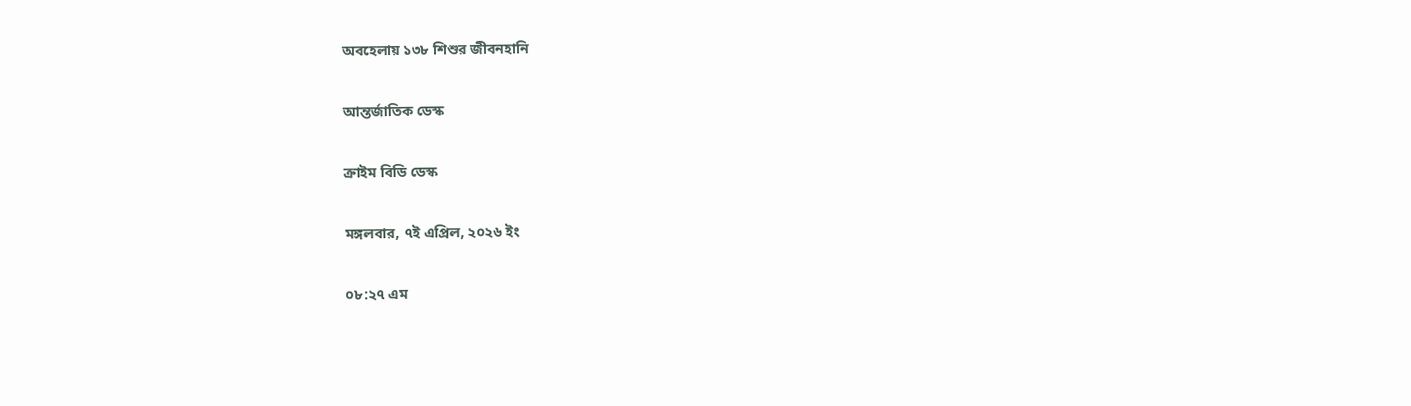অবহেলায় ১৩৮ শিশুর জীবনহানি

আন্তর্জাতিক ডেস্ক

ক্রাইম বিডি ডেস্ক

মঙ্গলবার, ৭ই এপ্রিল, ২০২৬ ইং

০৮:২৭ এম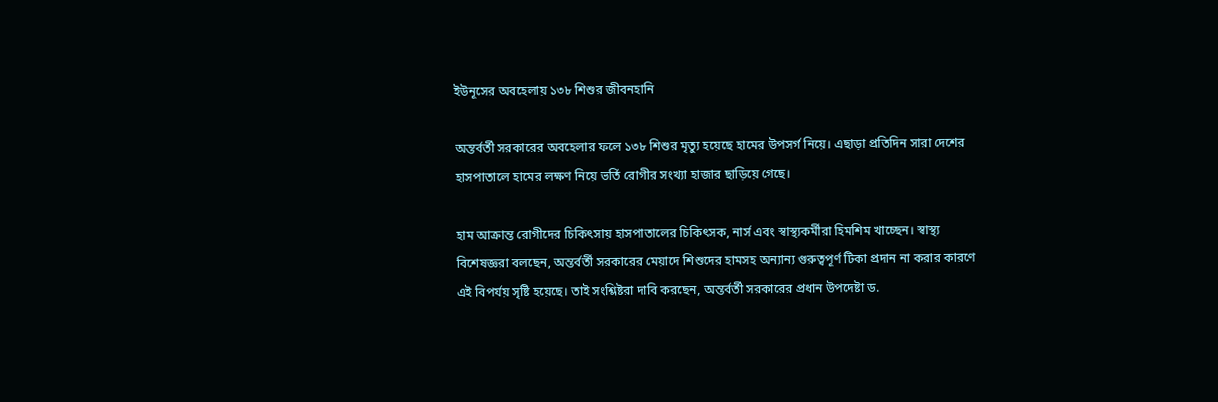ইউনূসের অবহেলায় ১৩৮ শিশুর জীবনহানি

অন্তর্বর্তী সরকারের অবহেলার ফলে ১৩৮ শিশুর মৃত্যু হয়েছে হামের উপসর্গ নিয়ে। এছাড়া প্রতিদিন সারা দেশের হাসপাতালে হামের লক্ষণ নিয়ে ভর্তি রোগীর সংখ্যা হাজার ছাড়িয়ে গেছে।

হাম আক্রান্ত রোগীদের চিকিৎসায় হাসপাতালের চিকিৎসক, নার্স এবং স্বাস্থ্যকর্মীরা হিমশিম খাচ্ছেন। স্বাস্থ্য বিশেষজ্ঞরা বলছেন, অন্তর্বর্তী সরকারের মেয়াদে শিশুদের হামসহ অন্যান্য গুরুত্বপূর্ণ টিকা প্রদান না করার কারণে এই বিপর্যয় সৃষ্টি হয়েছে। তাই সংশ্লিষ্টরা দাবি করছেন, অন্তর্বর্তী সরকারের প্রধান উপদেষ্টা ড.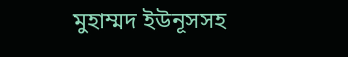মুহাম্মদ ইউনূসসহ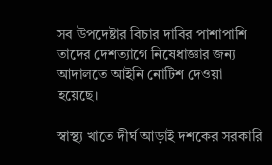সব উপদেষ্টার বিচার দাবির পাশাপাশি তাদের দেশত্যাগে নিষেধাজ্ঞার জন্য আদালতে আইনি নোটিশ দেওয়া হয়েছে।

স্বাস্থ্য খাতে দীর্ঘ আড়াই দশকের সরকারি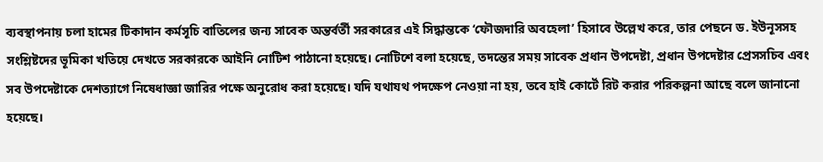ব্যবস্থাপনায় চলা হামের টিকাদান কর্মসূচি বাতিলের জন্য সাবেক অন্তর্বর্তী সরকারের এই সিদ্ধান্তকে ‘ফৌজদারি অবহেলা’ হিসাবে উল্লেখ করে, তার পেছনে ড. ইউনূসসহ সংশ্লিষ্টদের ভূমিকা খতিয়ে দেখতে সরকারকে আইনি নোটিশ পাঠানো হয়েছে। নোটিশে বলা হয়েছে, তদন্তের সময় সাবেক প্রধান উপদেষ্টা, প্রধান উপদেষ্টার প্রেসসচিব এবং সব উপদেষ্টাকে দেশত্যাগে নিষেধাজ্ঞা জারির পক্ষে অনুরোধ করা হয়েছে। যদি যথাযথ পদক্ষেপ নেওয়া না হয়, তবে হাই কোর্টে রিট করার পরিকল্পনা আছে বলে জানানো হয়েছে।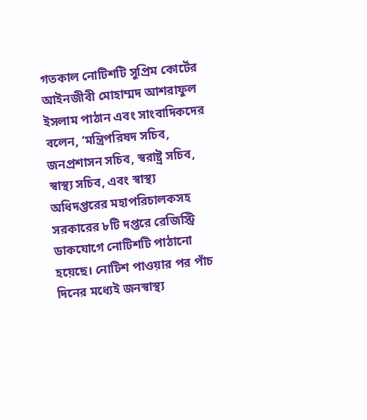গতকাল নোটিশটি সুপ্রিম কোর্টের আইনজীবী মোহাম্মদ আশরাফুল ইসলাম পাঠান এবং সাংবাদিকদের বলেন, ‘মন্ত্রিপরিষদ সচিব, জনপ্রশাসন সচিব, স্বরাষ্ট্র সচিব, স্বাস্থ্য সচিব, এবং স্বাস্থ্য অধিদপ্তরের মহাপরিচালকসহ সরকারের ৮টি দপ্তরে রেজিস্ট্রি ডাকযোগে নোটিশটি পাঠানো হয়েছে। নোটিশ পাওয়ার পর পাঁচ দিনের মধ্যেই জনস্বাস্থ্য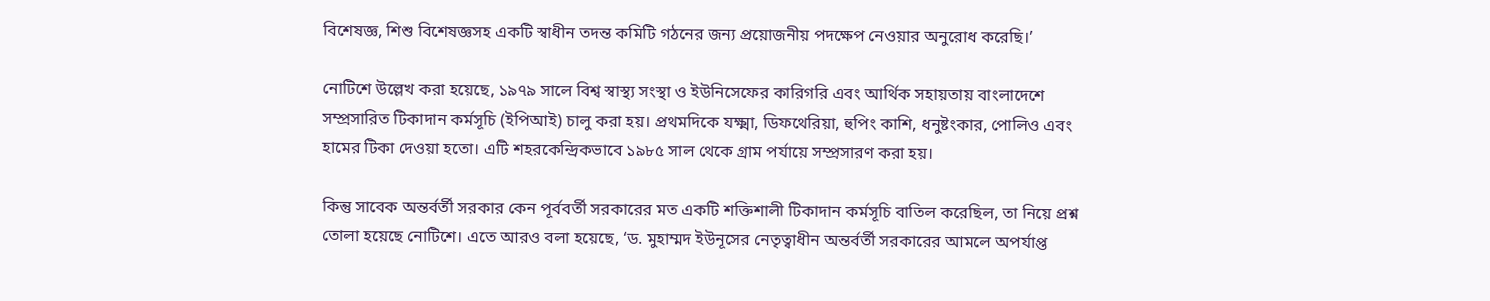বিশেষজ্ঞ, শিশু বিশেষজ্ঞসহ একটি স্বাধীন তদন্ত কমিটি গঠনের জন্য প্রয়োজনীয় পদক্ষেপ নেওয়ার অনুরোধ করেছি।’

নোটিশে উল্লেখ করা হয়েছে, ১৯৭৯ সালে বিশ্ব স্বাস্থ্য সংস্থা ও ইউনিসেফের কারিগরি এবং আর্থিক সহায়তায় বাংলাদেশে সম্প্রসারিত টিকাদান কর্মসূচি (ইপিআই) চালু করা হয়। প্রথমদিকে যক্ষ্মা, ডিফথেরিয়া, হুপিং কাশি, ধনুষ্টংকার, পোলিও এবং হামের টিকা দেওয়া হতো। এটি শহরকেন্দ্রিকভাবে ১৯৮৫ সাল থেকে গ্রাম পর্যায়ে সম্প্রসারণ করা হয়।

কিন্তু সাবেক অন্তর্বর্তী সরকার কেন পূর্ববর্তী সরকারের মত একটি শক্তিশালী টিকাদান কর্মসূচি বাতিল করেছিল, তা নিয়ে প্রশ্ন তোলা হয়েছে নোটিশে। এতে আরও বলা হয়েছে, ‘ড. মুহাম্মদ ইউনূসের নেতৃত্বাধীন অন্তর্বর্তী সরকারের আমলে অপর্যাপ্ত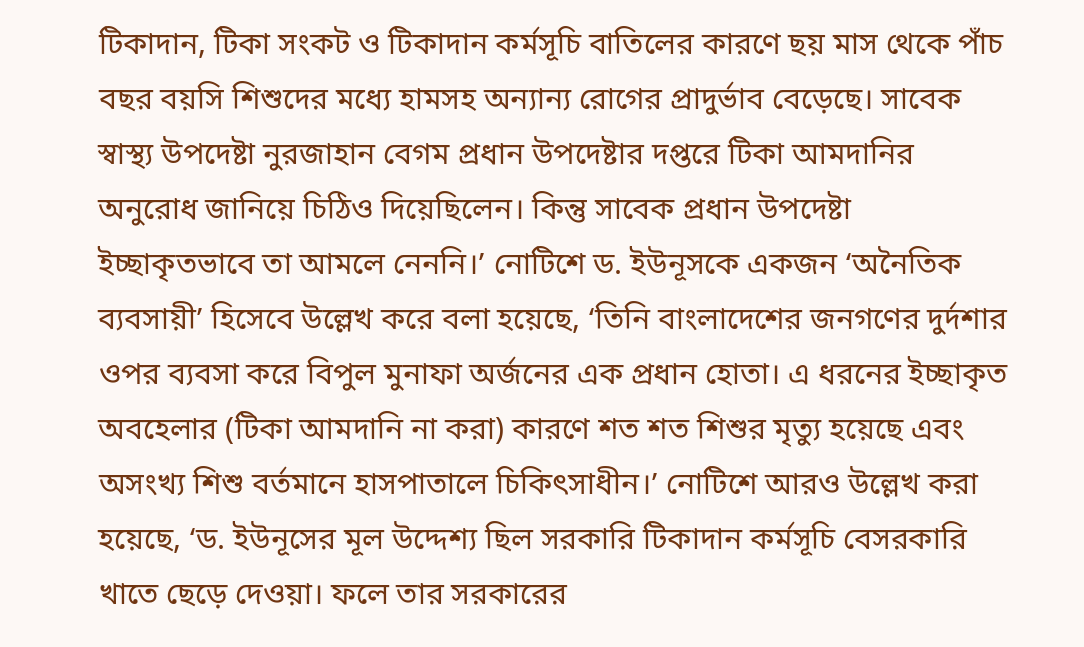টিকাদান, টিকা সংকট ও টিকাদান কর্মসূচি বাতিলের কারণে ছয় মাস থেকে পাঁচ বছর বয়সি শিশুদের মধ্যে হামসহ অন্যান্য রোগের প্রাদুর্ভাব বেড়েছে। সাবেক স্বাস্থ্য উপদেষ্টা নুরজাহান বেগম প্রধান উপদেষ্টার দপ্তরে টিকা আমদানির অনুরোধ জানিয়ে চিঠিও দিয়েছিলেন। কিন্তু সাবেক প্রধান উপদেষ্টা ইচ্ছাকৃতভাবে তা আমলে নেননি।’ নোটিশে ড. ইউনূসকে একজন ‘অনৈতিক ব্যবসায়ী’ হিসেবে উল্লেখ করে বলা হয়েছে, ‘তিনি বাংলাদেশের জনগণের দুর্দশার ওপর ব্যবসা করে বিপুল মুনাফা অর্জনের এক প্রধান হোতা। এ ধরনের ইচ্ছাকৃত অবহেলার (টিকা আমদানি না করা) কারণে শত শত শিশুর মৃত্যু হয়েছে এবং অসংখ্য শিশু বর্তমানে হাসপাতালে চিকিৎসাধীন।’ নোটিশে আরও উল্লেখ করা হয়েছে, ‘ড. ইউনূসের মূল উদ্দেশ্য ছিল সরকারি টিকাদান কর্মসূচি বেসরকারি খাতে ছেড়ে দেওয়া। ফলে তার সরকারের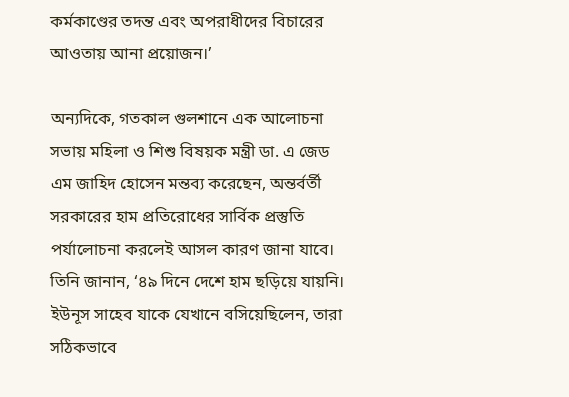কর্মকাণ্ডের তদন্ত এবং অপরাধীদের বিচারের আওতায় আনা প্রয়োজন।’

অন্যদিকে, গতকাল গুলশানে এক আলোচনা সভায় মহিলা ও শিশু বিষয়ক মন্ত্রী ডা. এ জেড এম জাহিদ হোসেন মন্তব্য করেছেন, অন্তর্বর্তী সরকারের হাম প্রতিরোধের সার্বিক প্রস্তুতি পর্যালোচনা করলেই আসল কারণ জানা যাবে। তিনি জানান, ‘৪৯ দিনে দেশে হাম ছড়িয়ে যায়নি। ইউনূস সাহেব যাকে যেখানে বসিয়েছিলেন, তারা সঠিকভাবে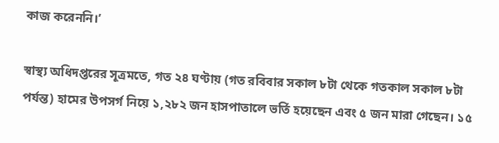কাজ করেননি।’

স্বাস্থ্য অধিদপ্তরের সূত্রমতে, গত ২৪ ঘণ্টায় (গত রবিবার সকাল ৮টা থেকে গতকাল সকাল ৮টা পর্যন্ত) হামের উপসর্গ নিয়ে ১,২৮২ জন হাসপাতালে ভর্তি হয়েছেন এবং ৫ জন মারা গেছেন। ১৫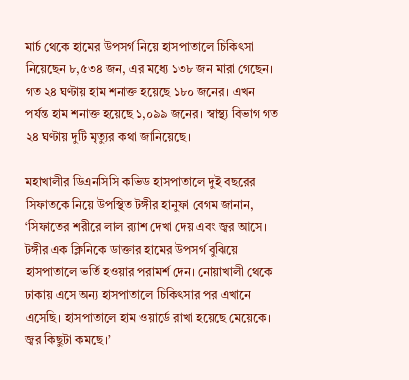মার্চ থেকে হামের উপসর্গ নিয়ে হাসপাতালে চিকিৎসা নিয়েছেন ৮,৫৩৪ জন, এর মধ্যে ১৩৮ জন মারা গেছেন। গত ২৪ ঘণ্টায় হাম শনাক্ত হয়েছে ১৮০ জনের। এখন পর্যন্ত হাম শনাক্ত হয়েছে ১,০৯৯ জনের। স্বাস্থ্য বিভাগ গত ২৪ ঘণ্টায় দুটি মৃত্যুর কথা জানিয়েছে।

মহাখালীর ডিএনসিসি কভিড হাসপাতালে দুই বছরের সিফাতকে নিয়ে উপস্থিত টঙ্গীর হানুফা বেগম জানান, ‘সিফাতের শরীরে লাল র‌্যাশ দেখা দেয় এবং জ্বর আসে। টঙ্গীর এক ক্লিনিকে ডাক্তার হামের উপসর্গ বুঝিয়ে হাসপাতালে ভর্তি হওয়ার পরামর্শ দেন। নোয়াখালী থেকে ঢাকায় এসে অন্য হাসপাতালে চিকিৎসার পর এখানে এসেছি। হাসপাতালে হাম ওয়ার্ডে রাখা হয়েছে মেয়েকে। জ্বর কিছুটা কমছে।’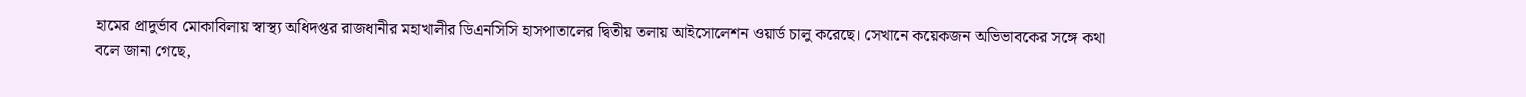হামের প্রাদুর্ভাব মোকাবিলায় স্বাস্থ্য অধিদপ্তর রাজধানীর মহাখালীর ডিএনসিসি হাসপাতালের দ্বিতীয় তলায় আইসোলেশন ওয়ার্ড চালু করেছে। সেখানে কয়েকজন অভিভাবকের সঙ্গে কথা বলে জানা গেছে,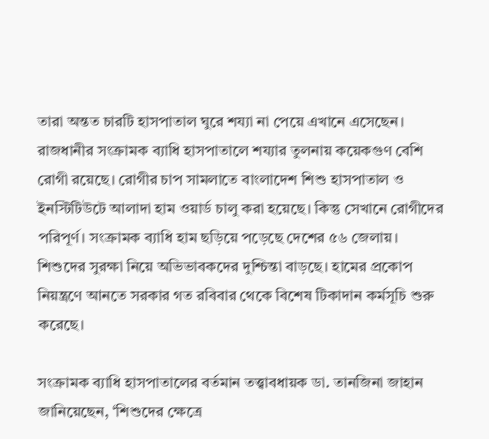তারা অন্তত চারটি হাসপাতাল ঘুরে শয্যা না পেয়ে এখানে এসেছেন। রাজধানীর সংক্রামক ব্যাধি হাসপাতালে শয্যার তুলনায় কয়েকগুণ বেশি রোগী রয়েছে। রোগীর চাপ সামলাতে বাংলাদেশ শিশু হাসপাতাল ও ইনস্টিটিউটে আলাদা হাম ওয়ার্ড চালু করা হয়েছে। কিন্তু সেখানে রোগীদের পরিপূর্ণ। সংক্রামক ব্যাধি হাম ছড়িয়ে পড়েছে দেশের ৫৬ জেলায়। শিশুদের সুরক্ষা নিয়ে অভিভাবকদের দুশ্চিন্তা বাড়ছে। হামের প্রকোপ নিয়ন্ত্রণে আনতে সরকার গত রবিবার থেকে বিশেষ টিকাদান কর্মসূচি শুরু করেছে।

সংক্রামক ব্যাধি হাসপাতালের বর্তমান তত্ত্বাবধায়ক ডা. তানজিনা জাহান জানিয়েছেন, ‘শিশুদের ক্ষেত্রে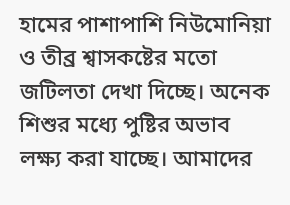হামের পাশাপাশি নিউমোনিয়া ও তীব্র শ্বাসকষ্টের মতো জটিলতা দেখা দিচ্ছে। অনেক শিশুর মধ্যে পুষ্টির অভাব লক্ষ্য করা যাচ্ছে। আমাদের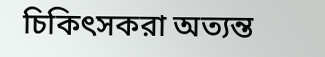চিকিৎসকরা অত্যন্ত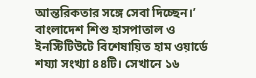আন্তরিকতার সঙ্গে সেবা দিচ্ছেন।’ বাংলাদেশ শিশু হাসপাতাল ও ইনস্টিটিউটে বিশেষায়িত হাম ওয়ার্ডে শয্যা সংখ্যা ৪৪টি। সেখানে ১৬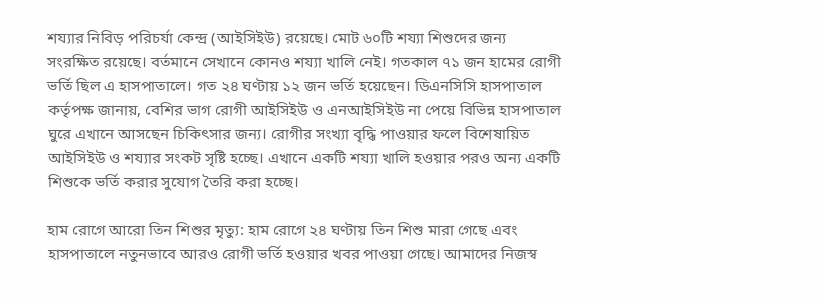শয্যার নিবিড় পরিচর্যা কেন্দ্র (আইসিইউ) রয়েছে। মোট ৬০টি শয্যা শিশুদের জন্য সংরক্ষিত রয়েছে। বর্তমানে সেখানে কোনও শয্যা খালি নেই। গতকাল ৭১ জন হামের রোগী ভর্তি ছিল এ হাসপাতালে। গত ২৪ ঘণ্টায় ১২ জন ভর্তি হয়েছেন। ডিএনসিসি হাসপাতাল কর্তৃপক্ষ জানায়, বেশির ভাগ রোগী আইসিইউ ও এনআইসিইউ না পেয়ে বিভিন্ন হাসপাতাল ঘুরে এখানে আসছেন চিকিৎসার জন্য। রোগীর সংখ্যা বৃদ্ধি পাওয়ার ফলে বিশেষায়িত আইসিইউ ও শয্যার সংকট সৃষ্টি হচ্ছে। এখানে একটি শয্যা খালি হওয়ার পরও অন্য একটি শিশুকে ভর্তি করার সুযোগ তৈরি করা হচ্ছে।

হাম রোগে আরো তিন শিশুর মৃত্যু: হাম রোগে ২৪ ঘণ্টায় তিন শিশু মারা গেছে এবং হাসপাতালে নতুনভাবে আরও রোগী ভর্তি হওয়ার খবর পাওয়া গেছে। আমাদের নিজস্ব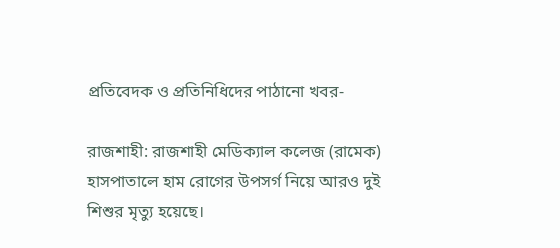প্রতিবেদক ও প্রতিনিধিদের পাঠানো খবর-

রাজশাহী: রাজশাহী মেডিক্যাল কলেজ (রামেক) হাসপাতালে হাম রোগের উপসর্গ নিয়ে আরও দুই শিশুর মৃত্যু হয়েছে।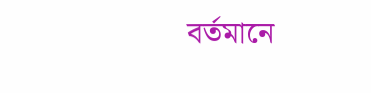বর্তমানে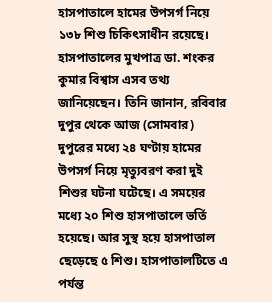হাসপাতালে হামের উপসর্গ নিয়ে ১৩৮ শিশু চিকিৎসাধীন রয়েছে। হাসপাতালের মুখপাত্র ডা. শংকর কুমার বিশ্বাস এসব তথ্য জানিয়েছেন। তিনি জানান, রবিবার দুপুর থেকে আজ (সোমবার) দুপুরের মধ্যে ২৪ ঘণ্টায় হামের উপসর্গ নিয়ে মৃত্যুবরণ করা দুই শিশুর ঘটনা ঘটেছে। এ সময়ের মধ্যে ২০ শিশু হাসপাতালে ভর্তি হয়েছে। আর সুস্থ হয়ে হাসপাতাল ছেড়েছে ৫ শিশু। হাসপাতালটিতে এ পর্যন্ত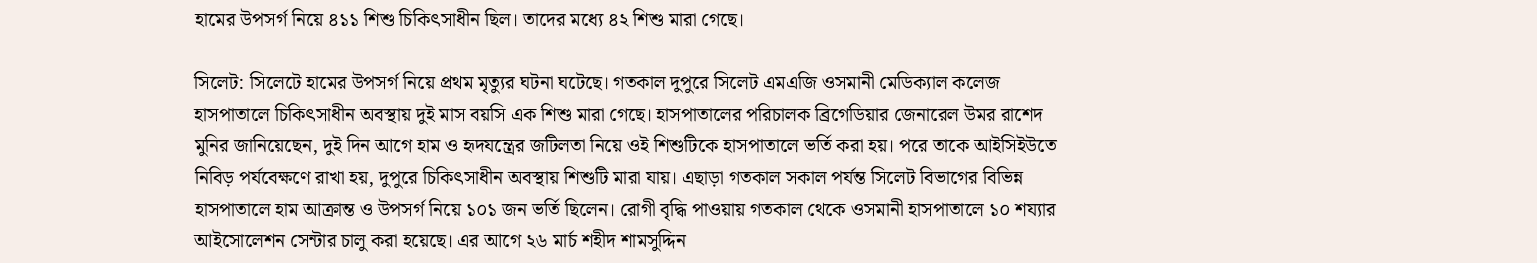হামের উপসর্গ নিয়ে ৪১১ শিশু চিকিৎসাধীন ছিল। তাদের মধ্যে ৪২ শিশু মারা গেছে।

সিলেট: সিলেটে হামের উপসর্গ নিয়ে প্রথম মৃত্যুর ঘটনা ঘটেছে। গতকাল দুপুরে সিলেট এমএজি ওসমানী মেডিক্যাল কলেজ হাসপাতালে চিকিৎসাধীন অবস্থায় দুই মাস বয়সি এক শিশু মারা গেছে। হাসপাতালের পরিচালক ব্রিগেডিয়ার জেনারেল উমর রাশেদ মুনির জানিয়েছেন, দুই দিন আগে হাম ও হৃদযন্ত্রের জটিলতা নিয়ে ওই শিশুটিকে হাসপাতালে ভর্তি করা হয়। পরে তাকে আইসিইউতে নিবিড় পর্যবেক্ষণে রাখা হয়, দুপুরে চিকিৎসাধীন অবস্থায় শিশুটি মারা যায়। এছাড়া গতকাল সকাল পর্যন্ত সিলেট বিভাগের বিভিন্ন হাসপাতালে হাম আক্রান্ত ও উপসর্গ নিয়ে ১০১ জন ভর্তি ছিলেন। রোগী বৃদ্ধি পাওয়ায় গতকাল থেকে ওসমানী হাসপাতালে ১০ শয্যার আইসোলেশন সেন্টার চালু করা হয়েছে। এর আগে ২৬ মার্চ শহীদ শামসুদ্দিন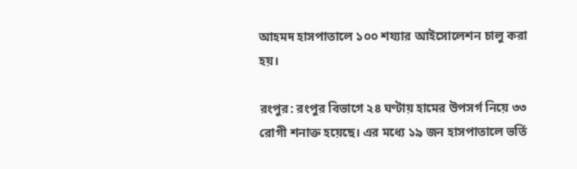আহমদ হাসপাতালে ১০০ শয্যার আইসোলেশন চালু করা হয়।

রংপুর: রংপুর বিভাগে ২৪ ঘণ্টায় হামের উপসর্গ নিয়ে ৩৩ রোগী শনাক্ত হয়েছে। এর মধ্যে ১৯ জন হাসপাতালে ভর্তি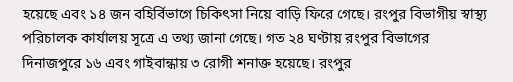হয়েছে এবং ১৪ জন বহির্বিভাগে চিকিৎসা নিয়ে বাড়ি ফিরে গেছে। রংপুর বিভাগীয় স্বাস্থ্য পরিচালক কার্যালয় সূত্রে এ তথ্য জানা গেছে। গত ২৪ ঘণ্টায় রংপুর বিভাগের দিনাজপুরে ১৬ এবং গাইবান্ধায় ৩ রোগী শনাক্ত হয়েছে। রংপুর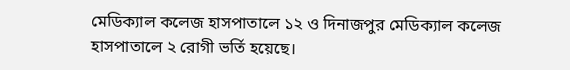মেডিক্যাল কলেজ হাসপাতালে ১২ ও দিনাজপুর মেডিক্যাল কলেজ হাসপাতালে ২ রোগী ভর্তি হয়েছে।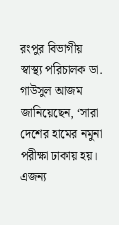রংপুর বিভাগীয় স্বাস্থ্য পরিচালক ডা. গাউসুল আজম জানিয়েছেন, ‘সারা দেশের হামের নমুনা পরীক্ষা ঢাকায় হয়। এজন্য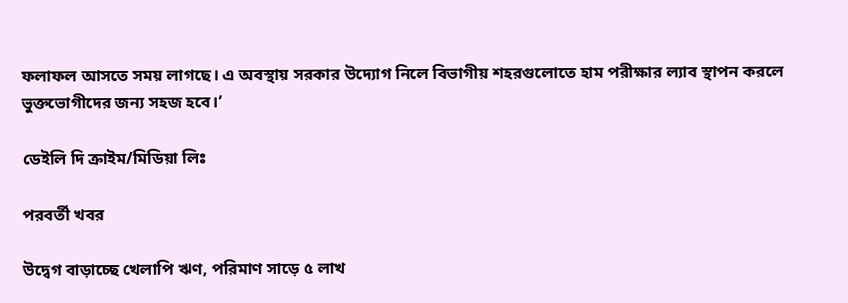ফলাফল আসতে সময় লাগছে। এ অবস্থায় সরকার উদ্যোগ নিলে বিভাগীয় শহরগুলোতে হাম পরীক্ষার ল্যাব স্থাপন করলে ভুক্তভোগীদের জন্য সহজ হবে।’

ডেইলি দি ক্রাইম/মিডিয়া লিঃ

পরবর্তী খবর

উদ্বেগ বাড়াচ্ছে খেলাপি ঋণ, পরিমাণ সাড়ে ৫ লাখ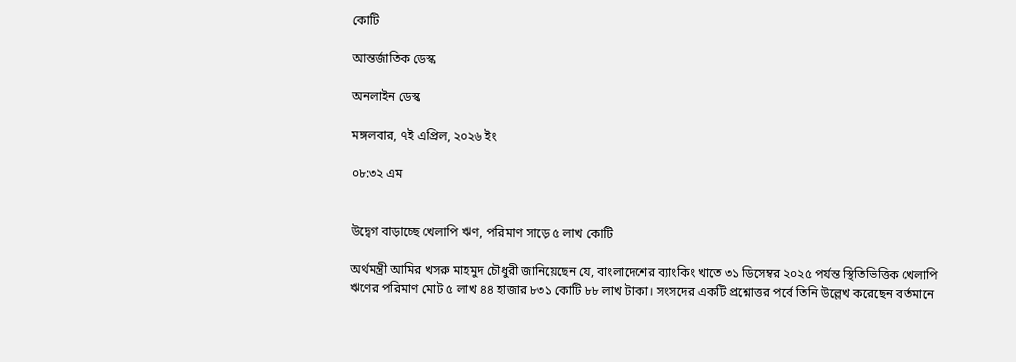কোটি

আন্তর্জাতিক ডেস্ক

অনলাইন ডেস্ক

মঙ্গলবার, ৭ই এপ্রিল, ২০২৬ ইং

০৮:৩২ এম


উদ্বেগ বাড়াচ্ছে খেলাপি ঋণ, পরিমাণ সাড়ে ৫ লাখ কোটি

অর্থমন্ত্রী আমির খসরু মাহমুদ চৌধুরী জানিয়েছেন যে, বাংলাদেশের ব্যাংকিং খাতে ৩১ ডিসেম্বর ২০২৫ পর্যন্ত স্থিতিভিত্তিক খেলাপি ঋণের পরিমাণ মোট ৫ লাখ ৪৪ হাজার ৮৩১ কোটি ৮৮ লাখ টাকা। সংসদের একটি প্রশ্নোত্তর পর্বে তিনি উল্লেখ করেছেন বর্তমানে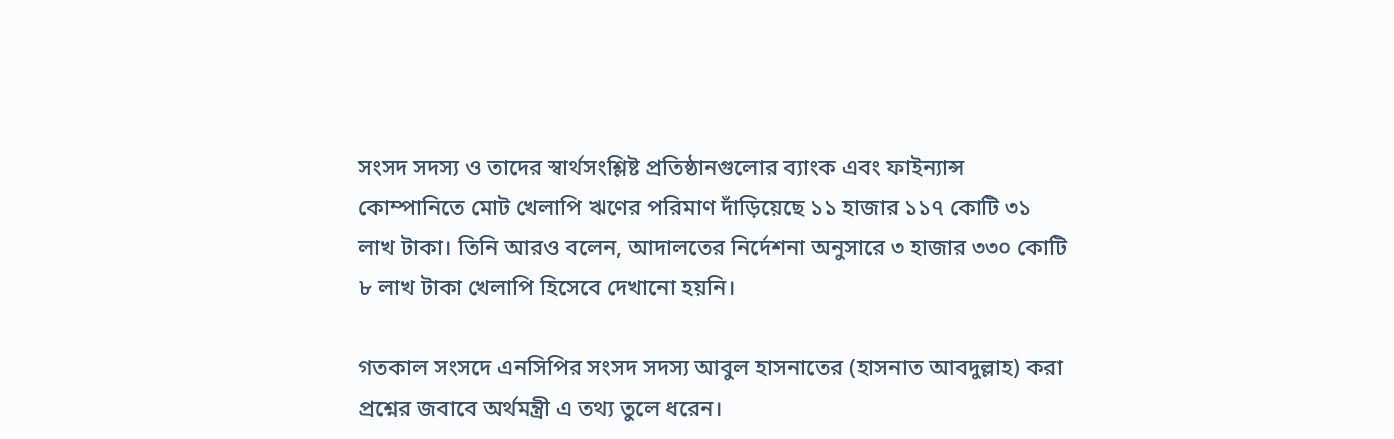সংসদ সদস্য ও তাদের স্বার্থসংশ্লিষ্ট প্রতিষ্ঠানগুলোর ব্যাংক এবং ফাইন্যান্স কোম্পানিতে মোট খেলাপি ঋণের পরিমাণ দাঁড়িয়েছে ১১ হাজার ১১৭ কোটি ৩১ লাখ টাকা। তিনি আরও বলেন, আদালতের নির্দেশনা অনুসারে ৩ হাজার ৩৩০ কোটি ৮ লাখ টাকা খেলাপি হিসেবে দেখানো হয়নি।

গতকাল সংসদে এনসিপির সংসদ সদস্য আবুল হাসনাতের (হাসনাত আবদুল্লাহ) করা প্রশ্নের জবাবে অর্থমন্ত্রী এ তথ্য তুলে ধরেন।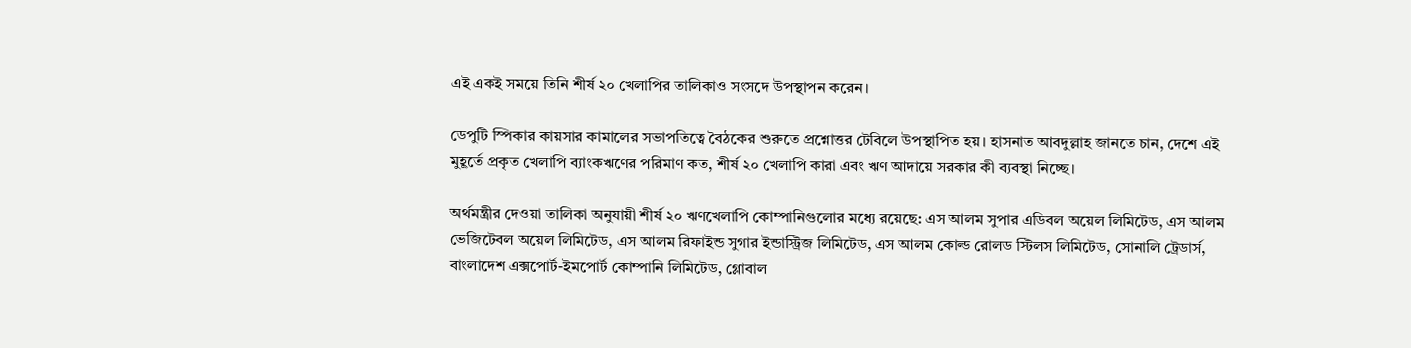এই একই সময়ে তিনি শীর্ষ ২০ খেলাপির তালিকাও সংসদে উপস্থাপন করেন।

ডেপুটি স্পিকার কায়সার কামালের সভাপতিত্বে বৈঠকের শুরুতে প্রশ্নোত্তর টেবিলে উপস্থাপিত হয়। হাসনাত আবদুল্লাহ জানতে চান, দেশে এই মুহূর্তে প্রকৃত খেলাপি ব্যাংকঋণের পরিমাণ কত, শীর্ষ ২০ খেলাপি কারা এবং ঋণ আদায়ে সরকার কী ব্যবস্থা নিচ্ছে।

অর্থমন্ত্রীর দেওয়া তালিকা অনুযায়ী শীর্ষ ২০ ঋণখেলাপি কোম্পানিগুলোর মধ্যে রয়েছে: এস আলম সুপার এডিবল অয়েল লিমিটেড, এস আলম ভেজিটেবল অয়েল লিমিটেড, এস আলম রিফাইন্ড সুগার ইন্ডাস্ট্রিজ লিমিটেড, এস আলম কোল্ড রোলড স্টিলস লিমিটেড, সোনালি ট্রেডার্স, বাংলাদেশ এক্সপোর্ট-ইমপোর্ট কোম্পানি লিমিটেড, গ্লোবাল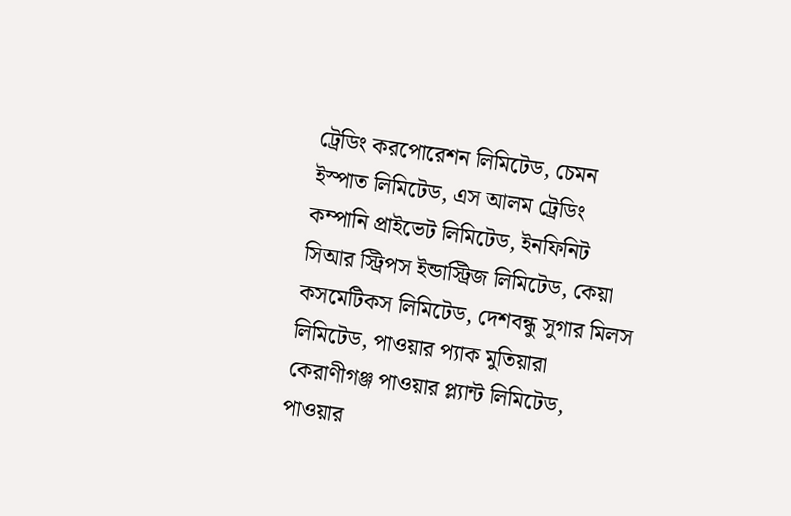ট্রেডিং করপোরেশন লিমিটেড, চেমন ইস্পাত লিমিটেড, এস আলম ট্রেডিং কম্পানি প্রাইভেট লিমিটেড, ইনফিনিট সিআর স্ট্রিপস ইন্ডাস্ট্রিজ লিমিটেড, কেয়া কসমেটিকস লিমিটেড, দেশবন্ধু সুগার মিলস লিমিটেড, পাওয়ার প্যাক মুতিয়ারা কেরাণীগঞ্জ পাওয়ার প্ল্যান্ট লিমিটেড, পাওয়ার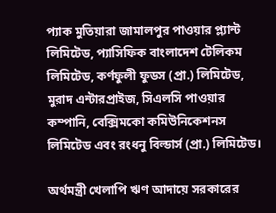প্যাক মুতিয়ারা জামালপুর পাওয়ার প্ল্যান্ট লিমিটেড, প্যাসিফিক বাংলাদেশ টেলিকম লিমিটেড, কর্ণফুলী ফুডস (প্রা.) লিমিটেড, মুরাদ এন্টারপ্রাইজ, সিএলসি পাওয়ার কম্পানি, বেক্সিমকো কমিউনিকেশনস লিমিটেড এবং রংধনু বিল্ডার্স (প্রা.) লিমিটেড।

অর্থমন্ত্রী খেলাপি ঋণ আদায়ে সরকারের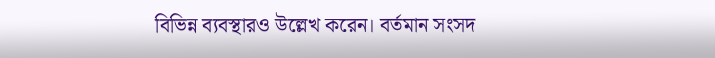বিভিন্ন ব্যবস্থারও উল্লেখ করেন। বর্তমান সংসদ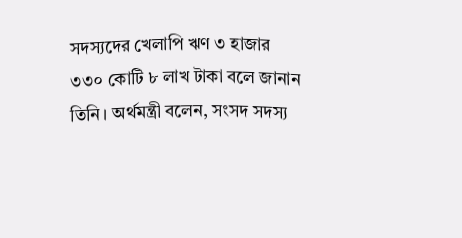সদস্যদের খেলাপি ঋণ ৩ হাজার ৩৩০ কোটি ৮ লাখ টাকা বলে জানান তিনি। অর্থমন্ত্রী বলেন, সংসদ সদস্য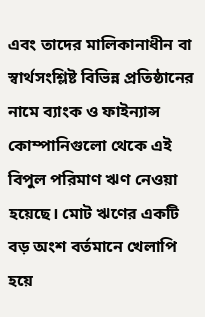এবং তাদের মালিকানাধীন বা স্বার্থসংশ্লিষ্ট বিভিন্ন প্রতিষ্ঠানের নামে ব্যাংক ও ফাইন্যান্স কোম্পানিগুলো থেকে এই বিপুল পরিমাণ ঋণ নেওয়া হয়েছে। মোট ঋণের একটি বড় অংশ বর্তমানে খেলাপি হয়ে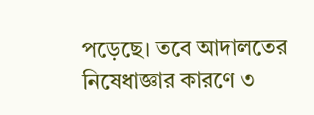পড়েছে। তবে আদালতের নিষেধাজ্ঞার কারণে ৩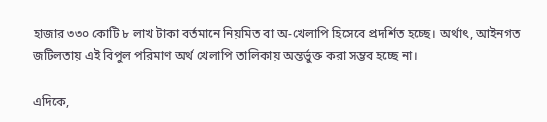হাজার ৩৩০ কোটি ৮ লাখ টাকা বর্তমানে নিয়মিত বা অ-খেলাপি হিসেবে প্রদর্শিত হচ্ছে। অর্থাৎ, আইনগত জটিলতায় এই বিপুল পরিমাণ অর্থ খেলাপি তালিকায় অন্তর্ভুক্ত করা সম্ভব হচ্ছে না।

এদিকে,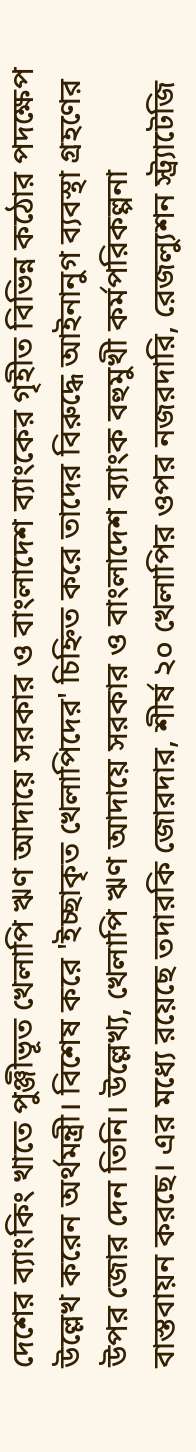দেশের ব্যাংকিং খাতে পুঞ্জীভূত খেলাপি ঋণ আদায়ে সরকার ও বাংলাদেশ ব্যাংকের গৃহীত বিভিন্ন কঠোর পদক্ষেপ উল্লেখ করেন অর্থমন্ত্রী। বিশেষ করে 'ইচ্ছাকৃত খেলাপিদের' চিহ্নিত করে তাদের বিরুদ্ধে আইনানুগ ব্যবস্থা গ্রহণের উপর জোর দেন তিনি। উল্লেখ্য, খেলাপি ঋণ আদায়ে সরকার ও বাংলাদেশ ব্যাংক বহুমুখী কর্মপরিকল্পনা বাস্তবায়ন করছে। এর মধ্যে রয়েছে তদারকি জোরদার, শীর্ষ ২০ খেলাপির ওপর নজরদারি, রেজল্যুশন স্ট্র্যাটেজি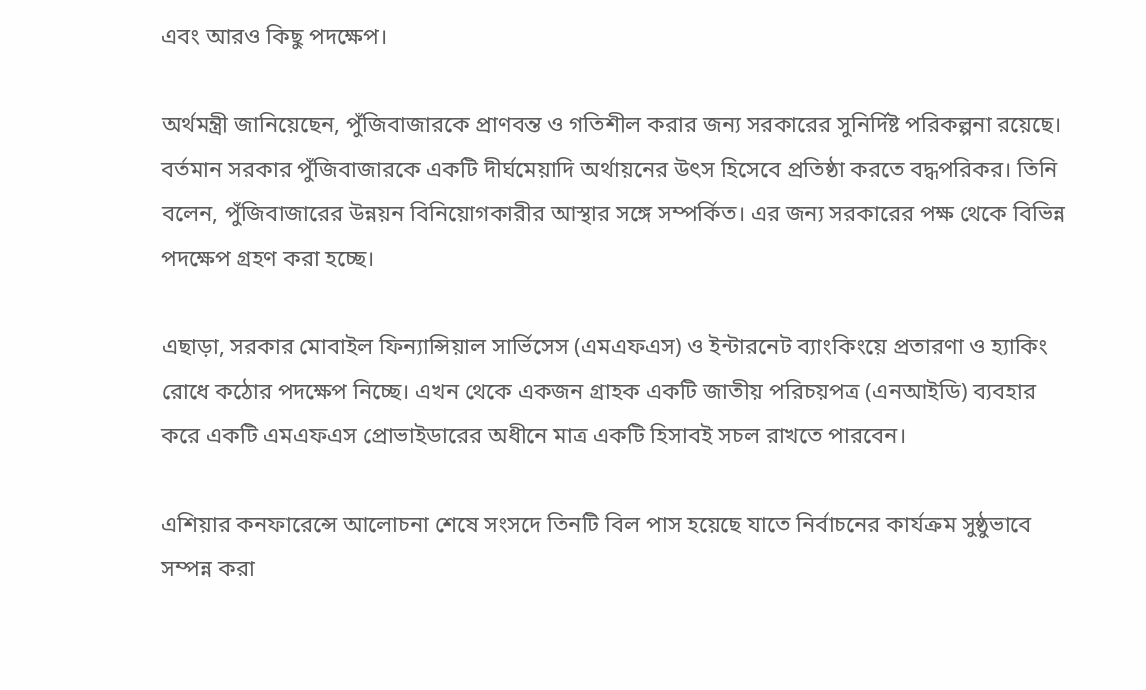এবং আরও কিছু পদক্ষেপ।

অর্থমন্ত্রী জানিয়েছেন, পুঁজিবাজারকে প্রাণবন্ত ও গতিশীল করার জন্য সরকারের সুনির্দিষ্ট পরিকল্পনা রয়েছে। বর্তমান সরকার পুঁজিবাজারকে একটি দীর্ঘমেয়াদি অর্থায়নের উৎস হিসেবে প্রতিষ্ঠা করতে বদ্ধপরিকর। তিনি বলেন, পুঁজিবাজারের উন্নয়ন বিনিয়োগকারীর আস্থার সঙ্গে সম্পর্কিত। এর জন্য সরকারের পক্ষ থেকে বিভিন্ন পদক্ষেপ গ্রহণ করা হচ্ছে।

এছাড়া, সরকার মোবাইল ফিন্যান্সিয়াল সার্ভিসেস (এমএফএস) ও ইন্টারনেট ব্যাংকিংয়ে প্রতারণা ও হ্যাকিং রোধে কঠোর পদক্ষেপ নিচ্ছে। এখন থেকে একজন গ্রাহক একটি জাতীয় পরিচয়পত্র (এনআইডি) ব্যবহার করে একটি এমএফএস প্রোভাইডারের অধীনে মাত্র একটি হিসাবই সচল রাখতে পারবেন।

এশিয়ার কনফারেন্সে আলোচনা শেষে সংসদে তিনটি বিল পাস হয়েছে যাতে নির্বাচনের কার্যক্রম সুষ্ঠুভাবে সম্পন্ন করা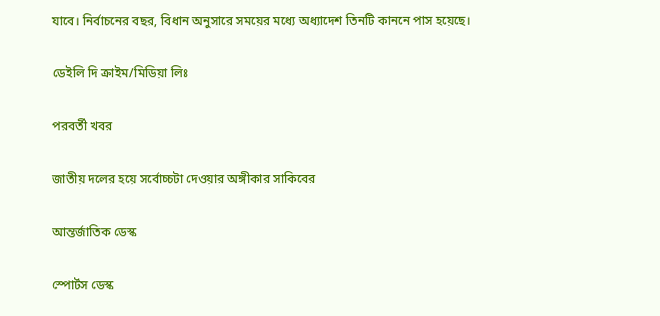যাবে। নির্বাচনের বছর, বিধান অনুসারে সময়ের মধ্যে অধ্যাদেশ তিনটি কাননে পাস হয়েছে।

ডেইলি দি ক্রাইম/মিডিয়া লিঃ

পরবর্তী খবর

জাতীয় দলের হয়ে সর্বোচ্চটা দেওয়ার অঙ্গীকার সাকিবের

আন্তর্জাতিক ডেস্ক

স্পোর্টস ডেস্ক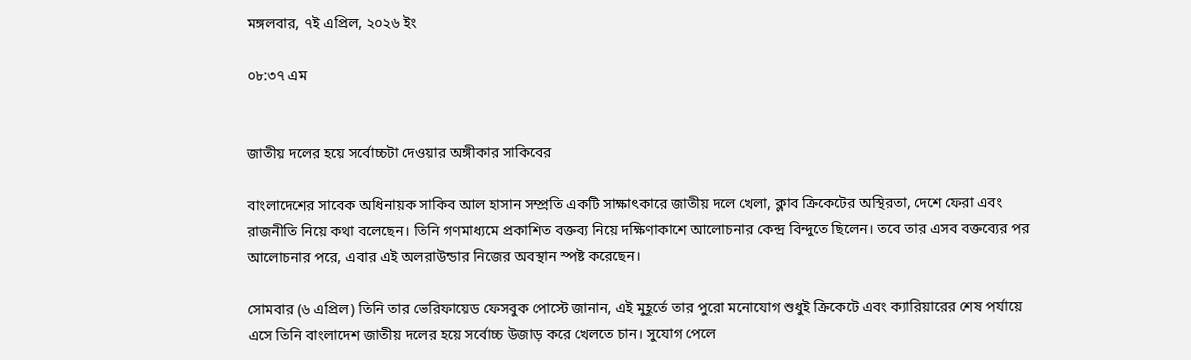মঙ্গলবার, ৭ই এপ্রিল, ২০২৬ ইং

০৮:৩৭ এম


জাতীয় দলের হয়ে সর্বোচ্চটা দেওয়ার অঙ্গীকার সাকিবের

বাংলাদেশের সাবেক অধিনায়ক সাকিব আল হাসান সম্প্রতি একটি সাক্ষাৎকারে জাতীয় দলে খেলা, ক্লাব ক্রিকেটের অস্থিরতা, দেশে ফেরা এবং রাজনীতি নিয়ে কথা বলেছেন। তিনি গণমাধ্যমে প্রকাশিত বক্তব্য নিয়ে দক্ষিণাকাশে আলোচনার কেন্দ্র বিন্দুতে ছিলেন। তবে তার এসব বক্তব্যের পর আলোচনার পরে, এবার এই অলরাউন্ডার নিজের অবস্থান স্পষ্ট করেছেন।

সোমবার (৬ এপ্রিল) তিনি তার ভেরিফায়েড ফেসবুক পোস্টে জানান, এই মুহূর্তে তার পুরো মনোযোগ শুধুই ক্রিকেটে এবং ক্যারিয়ারের শেষ পর্যায়ে এসে তিনি বাংলাদেশ জাতীয় দলের হয়ে সর্বোচ্চ উজাড় করে খেলতে চান। সুযোগ পেলে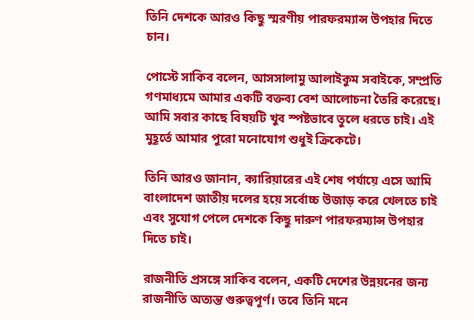তিনি দেশকে আরও কিছু স্মরণীয় পারফরম্যান্স উপহার দিতে চান।

পোস্টে সাকিব বলেন, আসসালামু আলাইকুম সবাইকে, সম্প্রতি গণমাধ্যমে আমার একটি বক্তব্য বেশ আলোচনা তৈরি করেছে। আমি সবার কাছে বিষয়টি খুব স্পষ্টভাবে তুলে ধরতে চাই। এই মুহূর্তে আমার পুরো মনোযোগ শুধুই ক্রিকেটে।

তিনি আরও জানান, ক্যারিয়ারের এই শেষ পর্যায়ে এসে আমি বাংলাদেশ জাতীয় দলের হয়ে সর্বোচ্চ উজাড় করে খেলতে চাই এবং সুযোগ পেলে দেশকে কিছু দারুণ পারফরম্যান্স উপহার দিতে চাই।

রাজনীতি প্রসঙ্গে সাকিব বলেন, একটি দেশের উন্নয়নের জন্য রাজনীতি অত্যন্ত গুরুত্বপূর্ণ। তবে তিনি মনে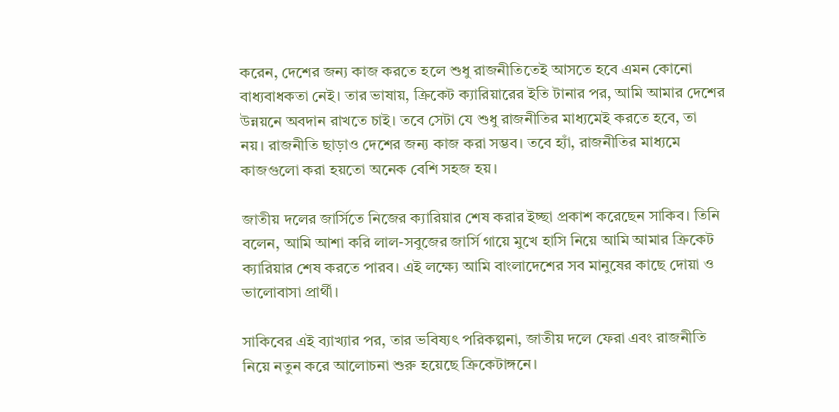করেন, দেশের জন্য কাজ করতে হলে শুধু রাজনীতিতেই আসতে হবে এমন কোনো বাধ্যবাধকতা নেই। তার ভাষায়, ক্রিকেট ক্যারিয়ারের ইতি টানার পর, আমি আমার দেশের উন্নয়নে অবদান রাখতে চাই। তবে সেটা যে শুধু রাজনীতির মাধ্যমেই করতে হবে, তা নয়। রাজনীতি ছাড়াও দেশের জন্য কাজ করা সম্ভব। তবে হ্যাঁ, রাজনীতির মাধ্যমে কাজগুলো করা হয়তো অনেক বেশি সহজ হয়।

জাতীয় দলের জার্সিতে নিজের ক্যারিয়ার শেষ করার ইচ্ছা প্রকাশ করেছেন সাকিব। তিনি বলেন, আমি আশা করি লাল-সবুজের জার্সি গায়ে মুখে হাসি নিয়ে আমি আমার ক্রিকেট ক্যারিয়ার শেষ করতে পারব। এই লক্ষ্যে আমি বাংলাদেশের সব মানুষের কাছে দোয়া ও ভালোবাসা প্রার্থী।

সাকিবের এই ব্যাখ্যার পর, তার ভবিষ্যৎ পরিকল্পনা, জাতীয় দলে ফেরা এবং রাজনীতি নিয়ে নতুন করে আলোচনা শুরু হয়েছে ক্রিকেটাঙ্গনে।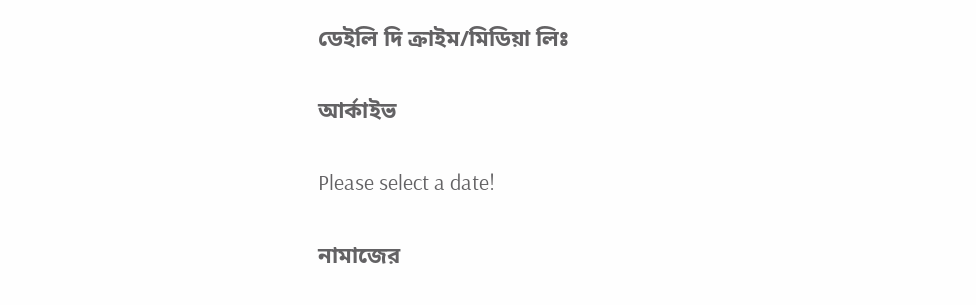ডেইলি দি ক্রাইম/মিডিয়া লিঃ

আর্কাইভ

Please select a date!

নামাজের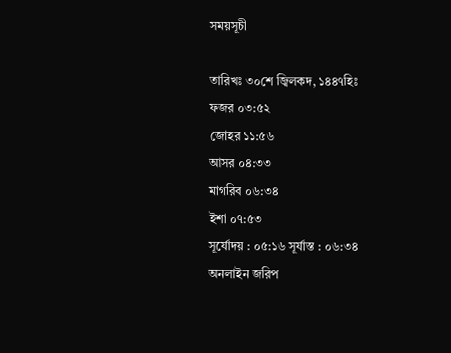সময়সূচী

তারিখঃ ৩০শে জ্বিলকদ, ১৪৪৭হিঃ
ফজর ০৩:৫২
জোহর ১১:৫৬
আসর ০৪:৩৩
মাগরিব ০৬:৩৪
ইশা ০৭:৫৩
সূর্যোদয় : ০৫:১৬ সূর্যাস্ত : ০৬:৩৪
অনলাইন জরিপ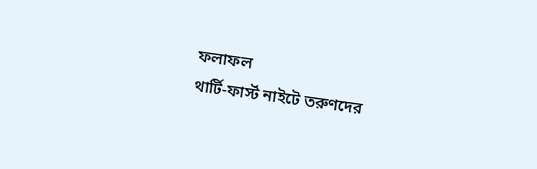ফলাফল
থার্টি-ফার্স্ট নাইটে তরুণদের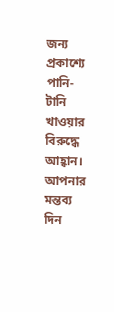জন্য প্রকাশ্যে পানি-টানি খাওয়ার বিরুদ্ধে আহ্বান। আপনার মন্তব্য দিন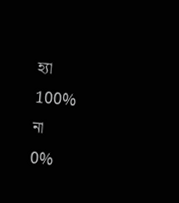হ্যা
100%
না
0%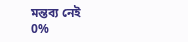মন্তব্য নেই
0%